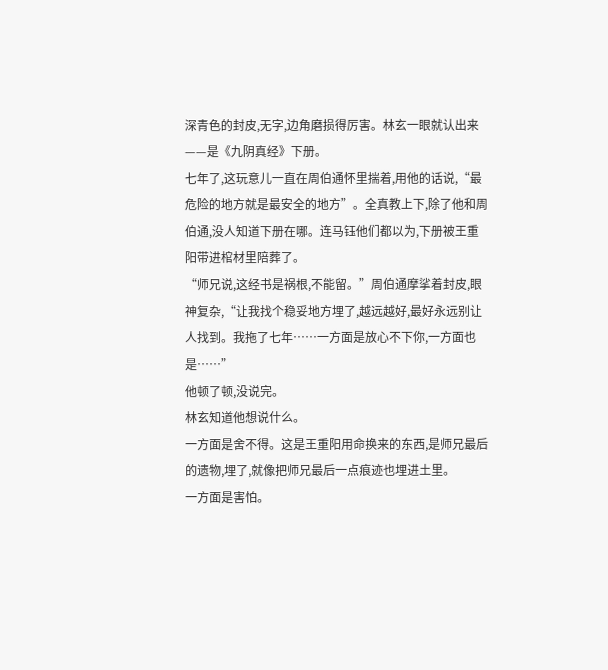深青色的封皮,无字,边角磨损得厉害。林玄一眼就认出来——是《九阴真经》下册。
七年了,这玩意儿一直在周伯通怀里揣着,用他的话说,“最危险的地方就是最安全的地方”。全真教上下,除了他和周伯通,没人知道下册在哪。连马钰他们都以为,下册被王重阳带进棺材里陪葬了。
“师兄说,这经书是祸根,不能留。”周伯通摩挲着封皮,眼神复杂,“让我找个稳妥地方埋了,越远越好,最好永远别让人找到。我拖了七年……一方面是放心不下你,一方面也是……”
他顿了顿,没说完。
林玄知道他想说什么。
一方面是舍不得。这是王重阳用命换来的东西,是师兄最后的遗物,埋了,就像把师兄最后一点痕迹也埋进土里。
一方面是害怕。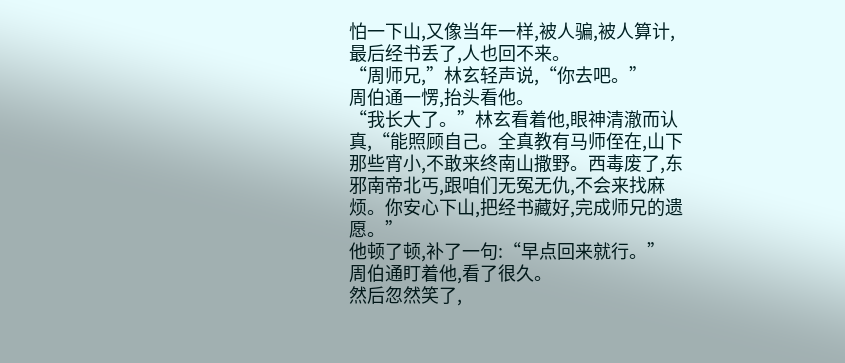怕一下山,又像当年一样,被人骗,被人算计,最后经书丢了,人也回不来。
“周师兄,”林玄轻声说,“你去吧。”
周伯通一愣,抬头看他。
“我长大了。”林玄看着他,眼神清澈而认真,“能照顾自己。全真教有马师侄在,山下那些宵小,不敢来终南山撒野。西毒废了,东邪南帝北丐,跟咱们无冤无仇,不会来找麻烦。你安心下山,把经书藏好,完成师兄的遗愿。”
他顿了顿,补了一句:“早点回来就行。”
周伯通盯着他,看了很久。
然后忽然笑了,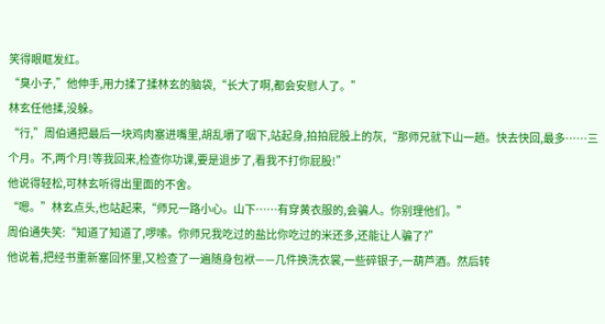笑得眼眶发红。
“臭小子,”他伸手,用力揉了揉林玄的脑袋,“长大了啊,都会安慰人了。”
林玄任他揉,没躲。
“行,”周伯通把最后一块鸡肉塞进嘴里,胡乱嚼了咽下,站起身,拍拍屁股上的灰,“那师兄就下山一趟。快去快回,最多……三个月。不,两个月!等我回来,检查你功课,要是退步了,看我不打你屁股!”
他说得轻松,可林玄听得出里面的不舍。
“嗯。”林玄点头,也站起来,“师兄一路小心。山下……有穿黄衣服的,会骗人。你别理他们。”
周伯通失笑:“知道了知道了,啰嗦。你师兄我吃过的盐比你吃过的米还多,还能让人骗了?”
他说着,把经书重新塞回怀里,又检查了一遍随身包袱——几件换洗衣裳,一些碎银子,一葫芦酒。然后转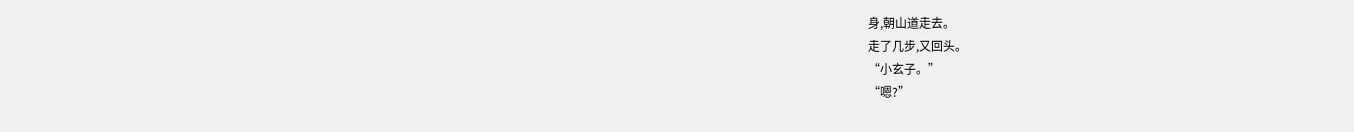身,朝山道走去。
走了几步,又回头。
“小玄子。”
“嗯?”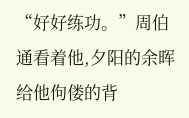“好好练功。”周伯通看着他,夕阳的余晖给他佝偻的背